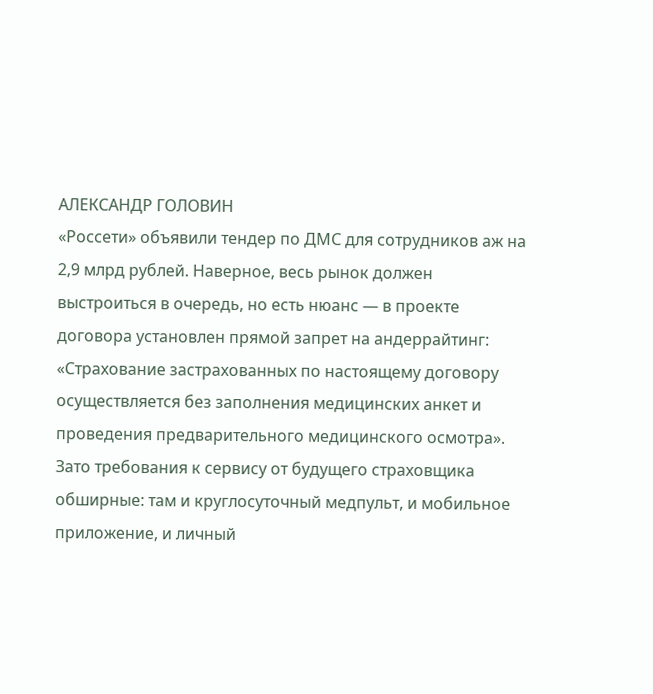АЛЕКСАНДР ГОЛОВИН
«Россети» объявили тендер по ДМС для сотрудников аж на 2,9 млрд рублей. Наверное, весь рынок должен выстроиться в очередь, но есть нюанс — в проекте договора установлен прямой запрет на андеррайтинг: «Страхование застрахованных по настоящему договору осуществляется без заполнения медицинских анкет и проведения предварительного медицинского осмотра».
Зато требования к сервису от будущего страховщика обширные: там и круглосуточный медпульт, и мобильное приложение, и личный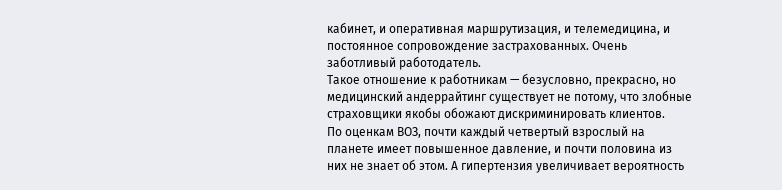кабинет, и оперативная маршрутизация, и телемедицина, и постоянное сопровождение застрахованных. Очень заботливый работодатель.
Такое отношение к работникам — безусловно, прекрасно, но медицинский андеррайтинг существует не потому, что злобные страховщики якобы обожают дискриминировать клиентов.
По оценкам ВОЗ, почти каждый четвертый взрослый на планете имеет повышенное давление, и почти половина из них не знает об этом. А гипертензия увеличивает вероятность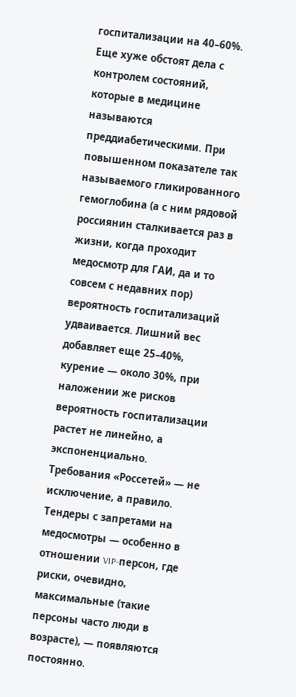госпитализации на 40–60%. Еще хуже обстоят дела с контролем состояний, которые в медицине называются преддиабетическими. При повышенном показателе так называемого гликированного гемоглобина (а с ним рядовой россиянин сталкивается раз в жизни, когда проходит медосмотр для ГАИ, да и то совсем с недавних пор) вероятность госпитализаций удваивается. Лишний вес добавляет еще 25–40%, курение — около 30%, при наложении же рисков вероятность госпитализации растет не линейно, а экспоненциально.
Требования «Россетей» — не исключение, а правило. Тендеры с запретами на медосмотры — особенно в отношении VIP-персон, где риски, очевидно, максимальные (такие персоны часто люди в возрасте), — появляются постоянно.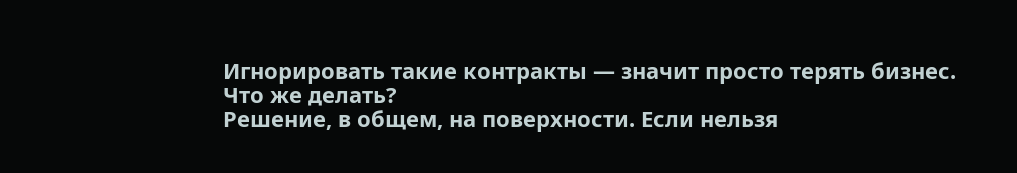Игнорировать такие контракты — значит просто терять бизнес. Что же делать?
Решение, в общем, на поверхности. Если нельзя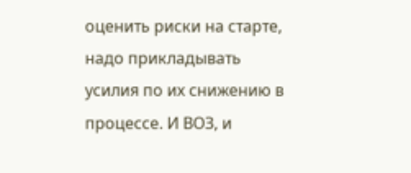оценить риски на старте, надо прикладывать усилия по их снижению в процессе. И ВОЗ, и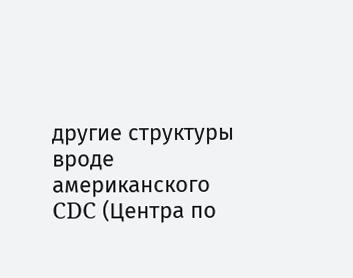другие структуры вроде американского CDC (Центра по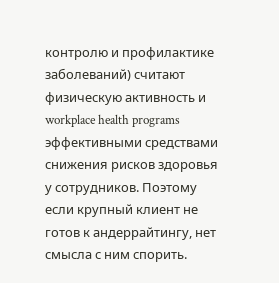контролю и профилактике заболеваний) считают физическую активность и workplace health programs эффективными средствами снижения рисков здоровья у сотрудников. Поэтому если крупный клиент не готов к андеррайтингу, нет смысла с ним спорить.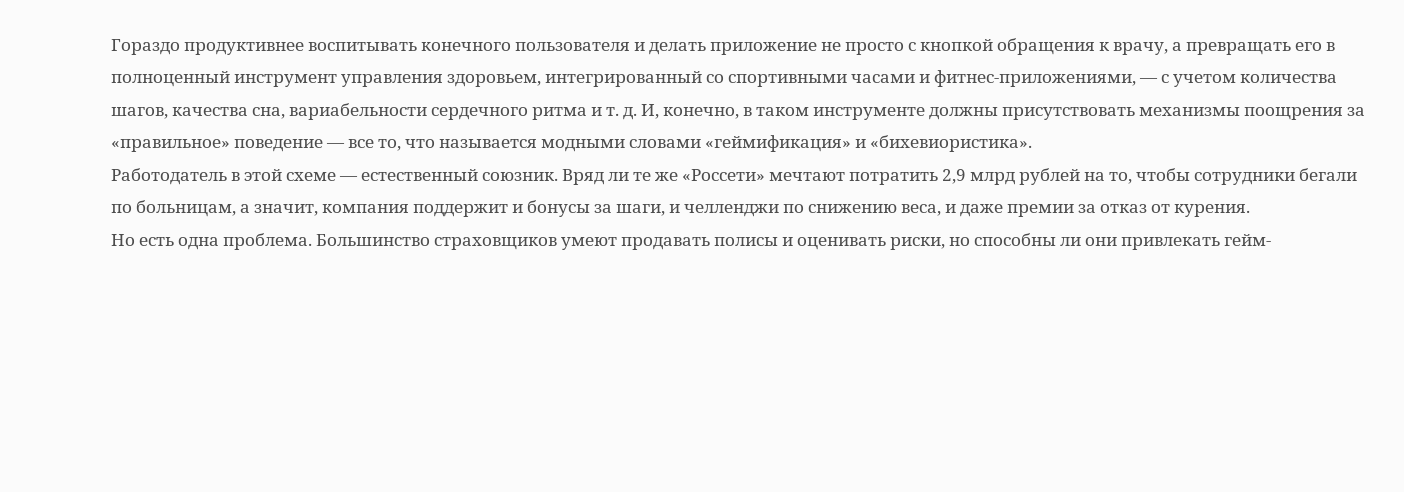Гораздо продуктивнее воспитывать конечного пользователя и делать приложение не просто с кнопкой обращения к врачу, а превращать его в полноценный инструмент управления здоровьем, интегрированный со спортивными часами и фитнес-приложениями, — с учетом количества шагов, качества сна, вариабельности сердечного ритма и т. д. И, конечно, в таком инструменте должны присутствовать механизмы поощрения за «правильное» поведение — все то, что называется модными словами «геймификация» и «бихевиористика».
Работодатель в этой схеме — естественный союзник. Вряд ли те же «Россети» мечтают потратить 2,9 млрд рублей на то, чтобы сотрудники бегали по больницам, а значит, компания поддержит и бонусы за шаги, и челленджи по снижению веса, и даже премии за отказ от курения.
Но есть одна проблема. Большинство страховщиков умеют продавать полисы и оценивать риски, но способны ли они привлекать гейм-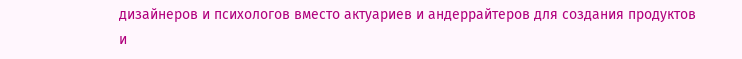дизайнеров и психологов вместо актуариев и андеррайтеров для создания продуктов и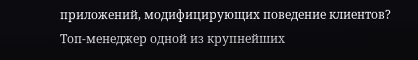приложений, модифицирующих поведение клиентов?
Топ-менеджер одной из крупнейших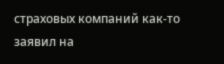страховых компаний как-то заявил на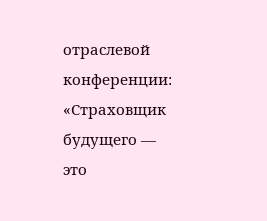отраслевой конференции: «Страховщик будущего — это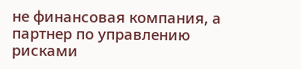не финансовая компания, а партнер по управлению рисками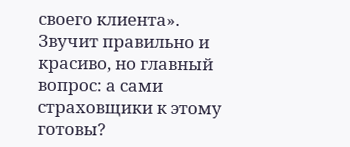своего клиента». Звучит правильно и красиво, но главный вопрос: а сами страховщики к этому готовы?